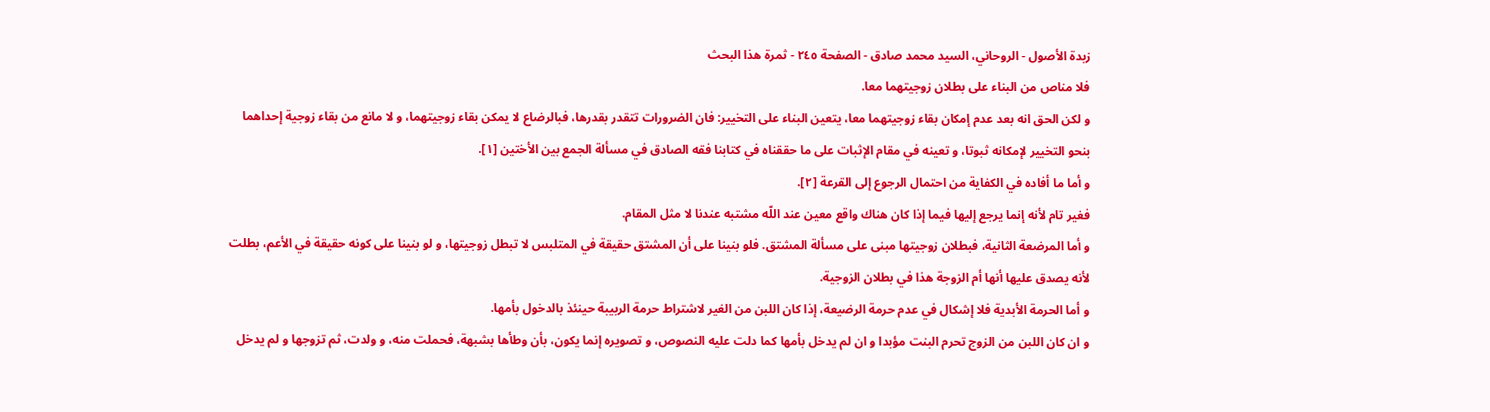زبدة الأصول - الروحاني، السيد محمد صادق - الصفحة ٢٤٥ - ثمرة هذا البحث
فلا مناص من البناء على بطلان زوجيتهما معا.
و لكن الحق انه بعد عدم إمكان بقاء زوجيتهما معا، يتعين البناء على التخيير: فان الضرورات تتقدر بقدرها، فبالرضاع لا يمكن بقاء زوجيتهما، و لا مانع من بقاء زوجية إحداهما بنحو التخيير لإمكانه ثبوتا، و تعينه في مقام الإثبات على ما حققناه في كتابنا فقه الصادق في مسألة الجمع بين الأختين [١].
و أما ما أفاده في الكفاية من احتمال الرجوع إلى القرعة [٢].
فغير تام لأنه إنما يرجع إليها فيما إذا كان هناك واقع معين عند اللّه مشتبه عندنا لا مثل المقام.
و أما المرضعة الثانية، فبطلان زوجيتها مبنى على مسألة المشتق. فلو بنينا على أن المشتق حقيقة في المتلبس لا تبطل زوجيتها، و لو بنينا على كونه حقيقة في الأعم، بطلت لأنه يصدق عليها أنها أم الزوجة هذا في بطلان الزوجية.
و أما الحرمة الأبدية فلا إشكال في عدم حرمة الرضيعة، إذا كان اللبن من الغير لاشتراط حرمة الربيبة حينئذ بالدخول بأمها.
و ان كان اللبن من الزوج تحرم البنت مؤبدا و ان لم يدخل بأمها كما دلت عليه النصوص، و تصويره إنما يكون، بأن وطأها بشبهة، فحملت منه، و ولدت، ثم تزوجها و لم يدخل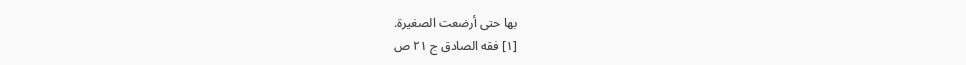بها حتى أرضعت الصغيرة.
[١] فقه الصادق ج ٢١ ص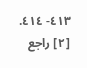٤١٣- ٤١٤.
[٢] راجع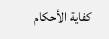كفاية الأحكام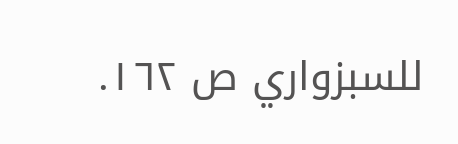للسبزواري ص ١٦٢.